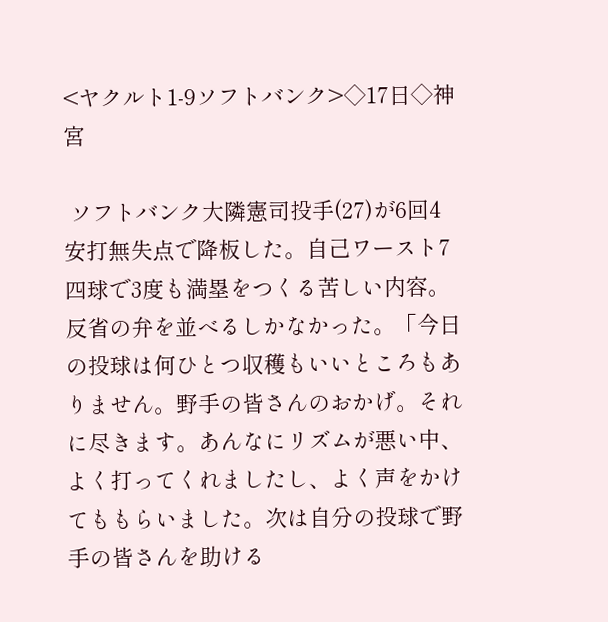<ヤクルト1-9ソフトバンク>◇17日◇神宮

 ソフトバンク大隣憲司投手(27)が6回4安打無失点で降板した。自己ワースト7四球で3度も満塁をつくる苦しい内容。反省の弁を並べるしかなかった。「今日の投球は何ひとつ収穫もいいところもありません。野手の皆さんのおかげ。それに尽きます。あんなにリズムが悪い中、よく打ってくれましたし、よく声をかけてももらいました。次は自分の投球で野手の皆さんを助ける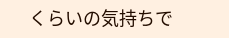くらいの気持ちで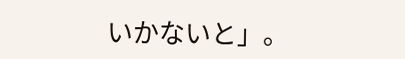いかないと」。